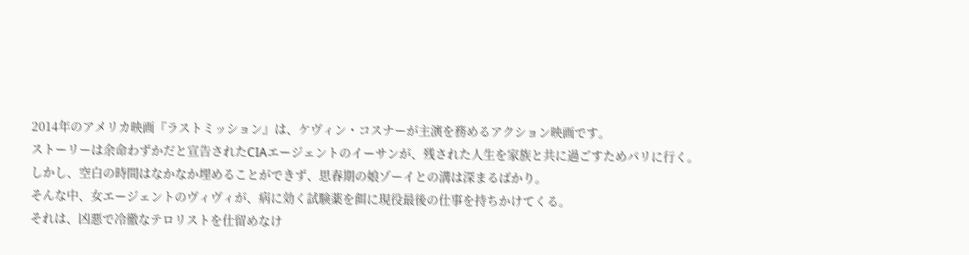2014年のアメリカ映画『ラストミッション』は、ケヴィン・コスナーが主演を務めるアクション映画です。
ストーリーは余命わずかだと宣告されたCIAエージェントのイーサンが、残された人生を家族と共に過ごすためパリに行く。
しかし、空白の時間はなかなか埋めることができず、思春期の娘ゾーイとの溝は深まるばかり。
そんな中、女エージェントのヴィヴィが、病に効く試験薬を餌に現役最後の仕事を持ちかけてくる。
それは、凶悪で冷徹なテロリストを仕留めなけ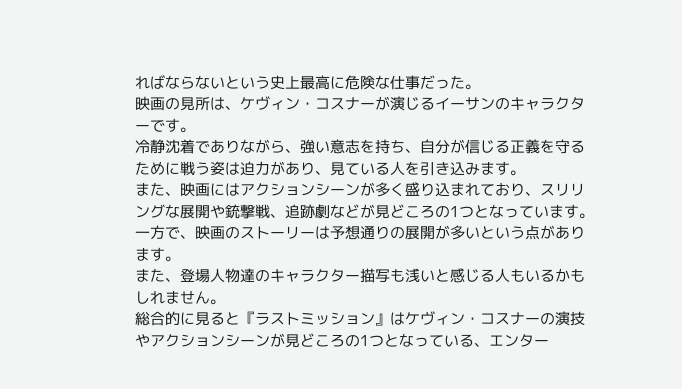ればならないという史上最高に危険な仕事だった。
映画の見所は、ケヴィン・コスナーが演じるイーサンのキャラクターです。
冷静沈着でありながら、強い意志を持ち、自分が信じる正義を守るために戦う姿は迫力があり、見ている人を引き込みます。
また、映画にはアクションシーンが多く盛り込まれており、スリリングな展開や銃撃戦、追跡劇などが見どころの1つとなっています。
一方で、映画のストーリーは予想通りの展開が多いという点があります。
また、登場人物達のキャラクター描写も浅いと感じる人もいるかもしれません。
総合的に見ると『ラストミッション』はケヴィン・コスナーの演技やアクションシーンが見どころの1つとなっている、エンター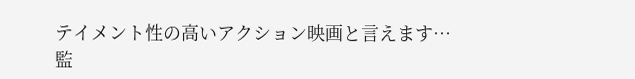テイメント性の高いアクション映画と言えます…
監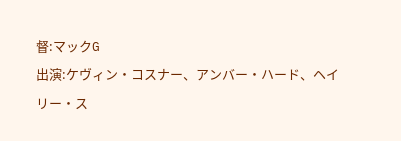督:マックG
出演:ケヴィン・コスナー、アンバー・ハード、ヘイリー・ス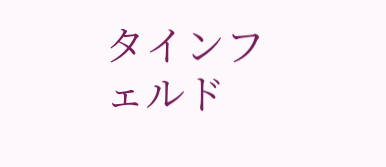タインフェルド